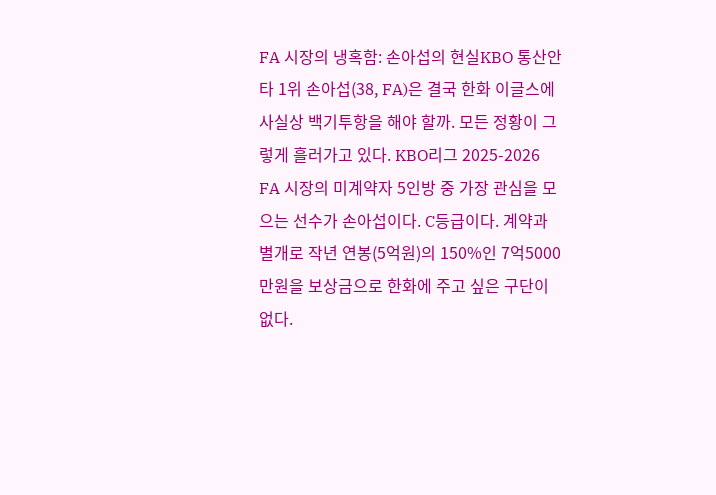FA 시장의 냉혹함: 손아섭의 현실KBO 통산안타 1위 손아섭(38, FA)은 결국 한화 이글스에 사실상 백기투항을 해야 할까. 모든 정황이 그렇게 흘러가고 있다. KBO리그 2025-2026 FA 시장의 미계약자 5인방 중 가장 관심을 모으는 선수가 손아섭이다. C등급이다. 계약과 별개로 작년 연봉(5억원)의 150%인 7억5000만원을 보상금으로 한화에 주고 싶은 구단이 없다.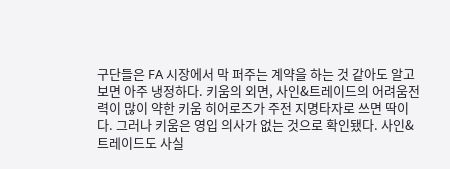구단들은 FA 시장에서 막 퍼주는 계약을 하는 것 같아도 알고 보면 아주 냉정하다. 키움의 외면, 사인&트레이드의 어려움전력이 많이 약한 키움 히어로즈가 주전 지명타자로 쓰면 딱이다. 그러나 키움은 영입 의사가 없는 것으로 확인됐다. 사인&트레이드도 사실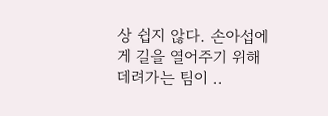상 쉽지 않다. 손아섭에게 길을 열어주기 위해 데려가는 팀이 ..